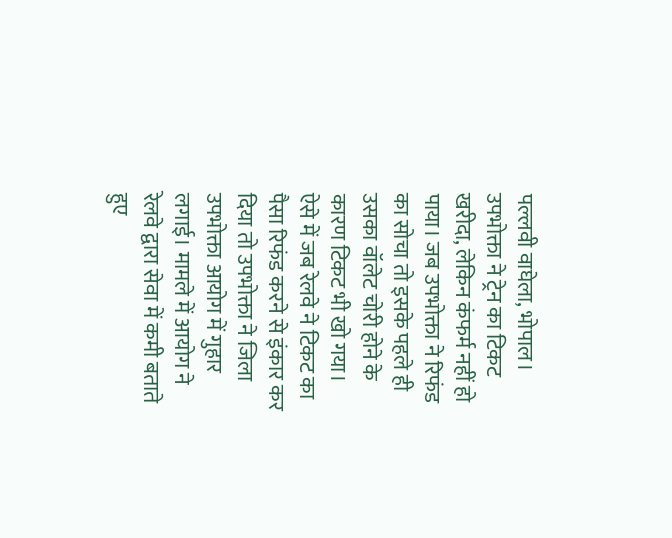पल्लवी वाघेला, भोपाल। उपभोक्ता ने ट्रेन का टिकट खरीदा, लेकिन कंफर्म नहीं हो पाया। जब उपभोक्ता ने रिफंड का सोचा तो इसके पहले ही उसका वॉलेट चोरी होने के कारण टिकट भी खो गया। ऐसे में जब रेलवे ने टिकट का पैसा रिफंड करने से इंकार कर दिया तो उपभोक्ता ने जिला उपभोक्ता आयोग में गुहार लगाई। मामले में आयोग ने रेलवे द्वारा सेवा में कमी बताते हुए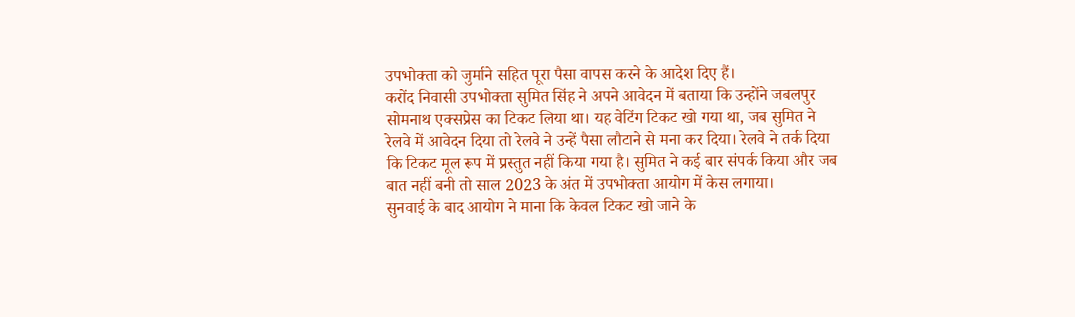उपभोक्ता को जुर्माने सहित पूरा पैसा वापस करने के आदेश दिए हैं।
करोंद निवासी उपभोक्ता सुमित सिंह ने अपने आवेदन में बताया कि उन्होंने जबलपुर सोमनाथ एक्सप्रेस का टिकट लिया था। यह वेटिंग टिकट खो गया था, जब सुमित ने रेलवे में आवेदन दिया तो रेलवे ने उन्हें पैसा लौटाने से मना कर दिया। रेलवे ने तर्क दिया कि टिकट मूल रूप में प्रस्तुत नहीं किया गया है। सुमित ने कई बार संपर्क किया और जब बात नहीं बनी तो साल 2023 के अंत में उपभोक्ता आयोग में केस लगाया।
सुनवाई के बाद आयोग ने माना कि केवल टिकट खो जाने के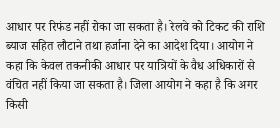आधार पर रिफंड नहीं रोका जा सकता है। रेलवे को टिकट की राशि ब्याज सहित लौटाने तथा हर्जाना देने का आदेश दिया। आयोग ने कहा कि केवल तकनीकी आधार पर यात्रियों के वैध अधिकारों से वंचित नहीं किया जा सकता है। जिला आयोग ने कहा है कि अगर किसी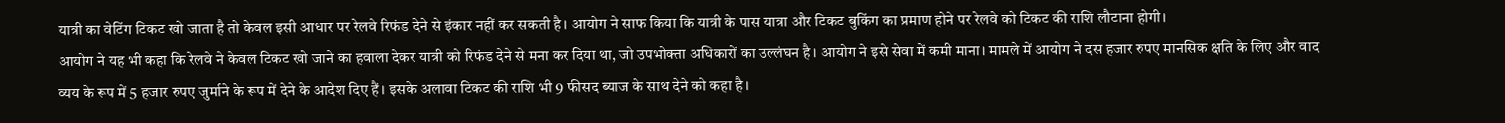यात्री का वेटिंग टिकट खो जाता है तो केवल इसी आधार पर रेलवे रिफंड देने से इंकार नहीं कर सकती है। आयोग ने साफ किया कि यात्री के पास यात्रा और टिकट बुकिंग का प्रमाण होने पर रेलवे को टिकट की राशि लौटाना होगी।
आयोग ने यह भी कहा कि रेलवे ने केवल टिकट खो जाने का हवाला देकर यात्री को रिफंड देने से मना कर दिया था, जो उपभोक्ता अधिकारों का उल्लंघन है। आयोग ने इसे सेवा में कमी माना। मामले में आयोग ने दस हजार रुपए मानसिक क्षति के लिए और वाद व्यय के रूप में 5 हजार रुपए जुर्माने के रूप में देने के आदेश दिए हैं। इसके अलावा टिकट की राशि भी 9 फीसद ब्याज के साथ देने को कहा है।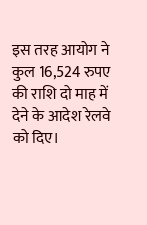इस तरह आयोग ने कुल 16,524 रुपए की राशि दो माह में देने के आदेश रेलवे को दिए।